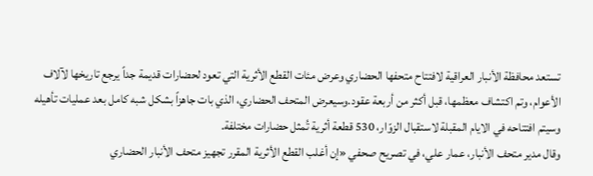تستعد محافظة الأنبار العراقية لافتتاح متحفها الحضاري وعرض مئات القطع الأثرية التي تعود لحضارات قديمة جداً يرجع تاريخها لآلاف الأعوام، وتم اكتشاف معظمها، قبل أكثر من أربعة عقود.وسيعرض المتحف الحضاري، الذي بات جاهزاً بشكل شبه كامل بعد عمليات تأهيله وسيتم افتتاحه في الايام المقبلة لاستقبال الزوّار، 530 قطعة أثرية تُمثل حضارات مختلفة.
وقال مدير متحف الأنبار، عمار علي، في تصريح صحفي «إن أغلب القطع الأثرية المقرر تجهيز متحف الأنبار الحضاري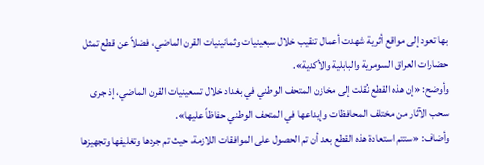بها تعود إلى مواقع أثرية شهدت أعمال تنقيب خلال سبعينيات وثمانينيات القرن الماضي، فضلاً عن قطع تمثل حضارات العراق السومرية والبابلية والأكدية».
وأوضح: «إن هذه القطع نُقلت إلى مخازن المتحف الوطني في بغداد خلال تسعينيات القرن الماضي، إذ جرى سحب الآثار من مختلف المحافظات وإيداعها في المتحف الوطني حفاظاً عليها».
وأضاف: «ستتم استعادة هذه القطع بعد أن تم الحصول على الموافقات اللازمة، حيث تم جردها وتغليفها وتجهيزها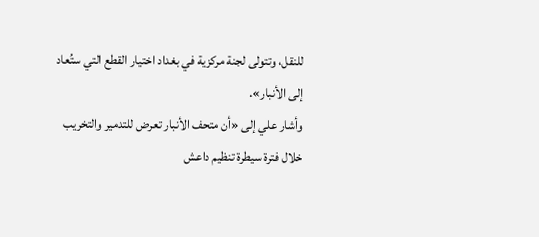للنقل، وتتولى لجنة مركزية في بغداد اختيار القطع التي ستُعاد إلى الأنبار».
وأشار علي إلى «أن متحف الأنبار تعرض للتدمير والتخريب خلال فترة سيطرة تنظيم داعش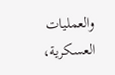والعمليات العسكرية،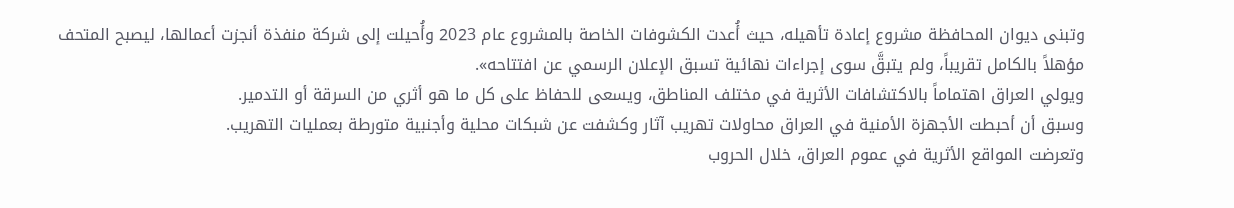وتبنى ديوان المحافظة مشروع إعادة تأهيله، حيث أُعدت الكشوفات الخاصة بالمشروع عام 2023 وأُحيلت إلى شركة منفذة أنجزت أعمالها، ليصبح المتحف مؤهلاً بالكامل تقريباً، ولم يتبقَّ سوى إجراءات نهائية تسبق الإعلان الرسمي عن افتتاحه».
ويولي العراق اهتماماً بالاكتشافات الأثرية في مختلف المناطق، ويسعى للحفاظ على كل ما هو أثري من السرقة أو التدمير.
وسبق أن أحبطت الأجهزة الأمنية في العراق محاولات تهريب آثار وكشفت عن شبكات محلية وأجنبية متورطة بعمليات التهريب.
وتعرضت المواقع الأثرية في عموم العراق، خلال الحروب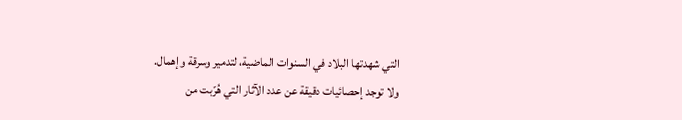التي شهدتها البلاد في السنوات الماضية، لتدمير وسرقة وإهمال.
ولا توجد إحصائيات دقيقة عن عدد الآثار التي هُرّبت من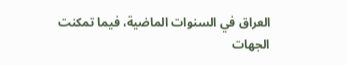العراق في السنوات الماضية، فيما تمكنت الجهات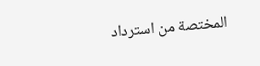المختصة من استرداد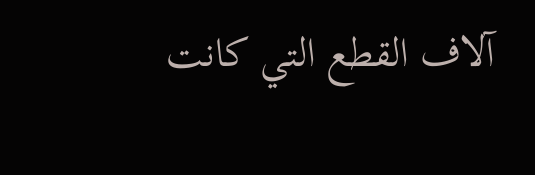آلاف القطع التي كانت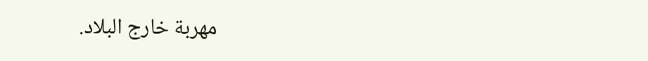مهربة خارج البلاد.